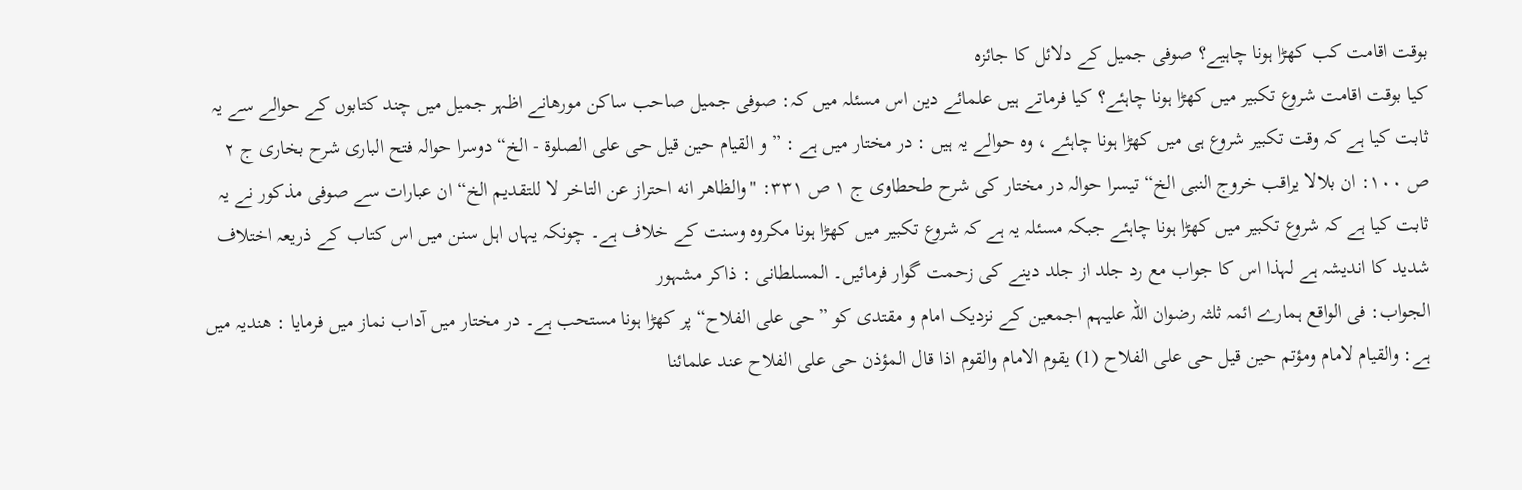بوقت اقامت کب کھڑا ہونا چاہیے؟ صوفی جمیل کے دلائل کا جائزہ
کیا بوقت اقامت شروع تکبیر میں کھڑا ہونا چاہئے؟ کیا فرماتے ہیں علمائے دین اس مسئلہ میں کہ: صوفی جمیل صاحب ساکن مورھانے اظہر جمیل میں چند کتابوں کے حوالے سے یہ ثابت کیا ہے کہ وقت تکبیر شروع ہی میں کھڑا ہونا چاہئے ، وہ حوالے یہ ہیں : در مختار میں ہے : ” و القیام حین قیل حى على الصلوة - الخ“ دوسرا حوالہ فتح الباری شرح بخاری ج ۲ ص ۱۰۰: ان بلالا يراقب خروج النبی الخ“ تیسرا حوالہ در مختار کی شرح طحطاوی ج ۱ ص ۳۳۱: "والظاهر انه احتراز عن التاخر لا للتقديم الخ“ ان عبارات سے صوفی مذکور نے یہ ثابت کیا ہے کہ شروع تکبیر میں کھڑا ہونا چاہئے جبکہ مسئلہ یہ ہے کہ شروع تکبیر میں کھڑا ہونا مکروہ وسنت کے خلاف ہے۔ چونکہ یہاں اہل سنن میں اس کتاب کے ذریعہ اختلاف شدید کا اندیشہ ہے لہذا اس کا جواب مع رد جلد از جلد دینے کی زحمت گوار فرمائیں۔ المسلطانی : ذاکر مشہور
الجواب: فی الواقع ہمارے ائمہ ثلثہ رضوان اللہ علیہم اجمعین کے نزدیک امام و مقتدی کو ”حی علی الفلاح“ پر کھڑا ہونا مستحب ہے۔ در مختار میں آداب نماز میں فرمایا : هندیہ میں ہے: والقيام لامام ومؤتم حين قيل حی علی الفلاح (1) يقوم الامام والقوم اذا قال المؤذن حى على الفلاح عند علمائنا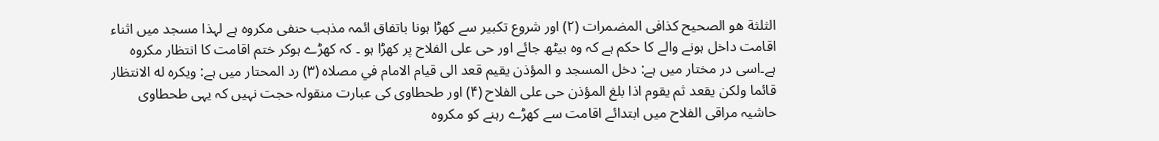الثلثة هو الصحيح کذافی المضمرات (۲) اور شروع تکبیر سے کھڑا ہونا باتفاق ائمہ مذہب حنفی مکروہ ہے لہذا مسجد میں اثناء اقامت داخل ہونے والے کا حکم ہے کہ وہ بیٹھ جائے اور حی علی الفلاح پر کھڑا ہو ۔ کہ کھڑے ہوکر ختم اقامت کا انتظار مکروہ ہے۔اسی در مختار میں ہے: دخل المسجد و المؤذن يقيم قعد الی قیام الامام في مصلاه (۳) رد المحتار میں ہے: ويكره له الانتظار قائما ولكن يقعد ثم يقوم اذا بلغ المؤذن حى على الفلاح (۴) اور طحطاوی کی عبارت منقولہ حجت نہیں کہ یہی طحطاوی حاشیہ مراقی الفلاح میں ابتدائے اقامت سے کھڑے رہنے کو مکروہ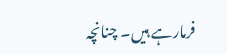فرمارہے ہیں۔ چنانچہ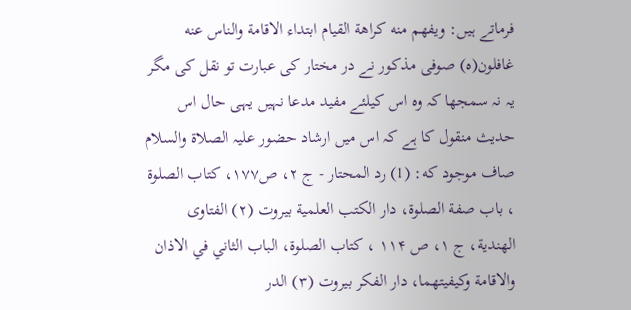فرماتے ہیں: ويفهم منه كراهة القيام ابتداء الاقامة والناس عنه غافلون(ه) صوفی مذکور نے در مختار کی عبارت تو نقل کی مگر یہ نہ سمجھا کہ وہ اس کیلئے مفید مدعا نہیں یہی حال اس حدیث منقول کا ہے کہ اس میں ارشاد حضور علیہ الصلاۃ والسلام صاف موجود که: (1) رد المحتار - ج ۲، ص۱۷۷، کتاب الصلوة ، باب صفة الصلوة، دار الكتب العلمية بيروت (۲) الفتاوى الهندية، ج ۱، ص ۱۱۴ ، كتاب الصلوة، الباب الثاني في الاذان والاقامة وكيفيتهما، دار الفكر بيروت (۳) الدر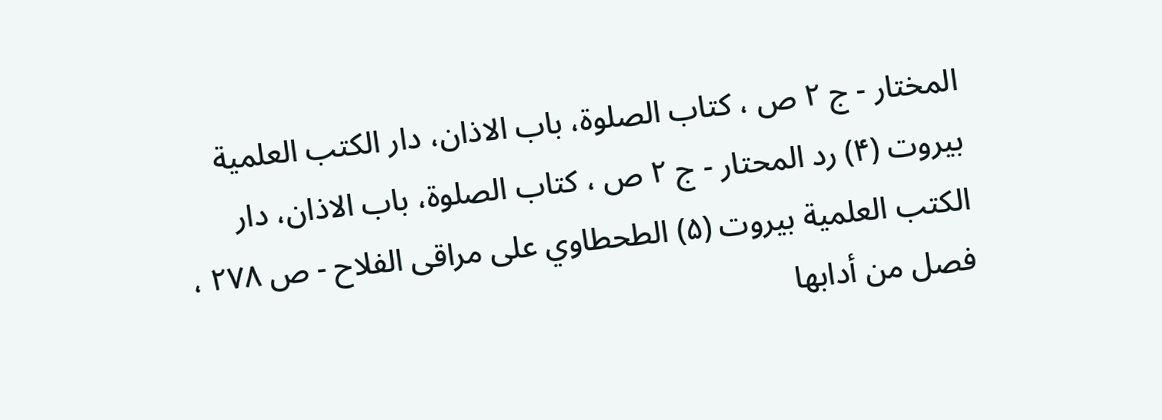المختار - ج ۲ ص ، کتاب الصلوۃ، باب الاذان، دار الكتب العلمية بيروت (۴) رد المحتار - ج ۲ ص ، كتاب الصلوۃ، باب الاذان، دار الكتب العلمية بيروت (۵) الطحطاوي على مراقی الفلاح - ص ۲۷۸ ، فصل من أدابها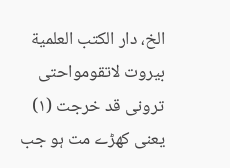الخ، دار الكتب العلمية بيروت لاتقومواحتی ترونی قد خرجت (۱) یعنی کھڑے مت ہو جب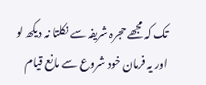تک کہ مجھے حجرہ شریفہ سے نکلتا نہ دیکھ لو اور یہ فرمان خود شروع سے مانع قیام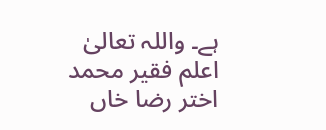ہے۔ واللہ تعالیٰ اعلم فقیر محمد اختر رضا خاں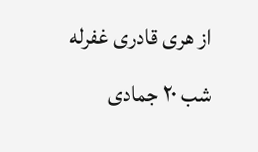از هری قادری غفرله شب ۲۰ جمادی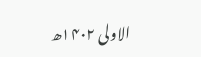الاولی ۱۴۰۲ھ